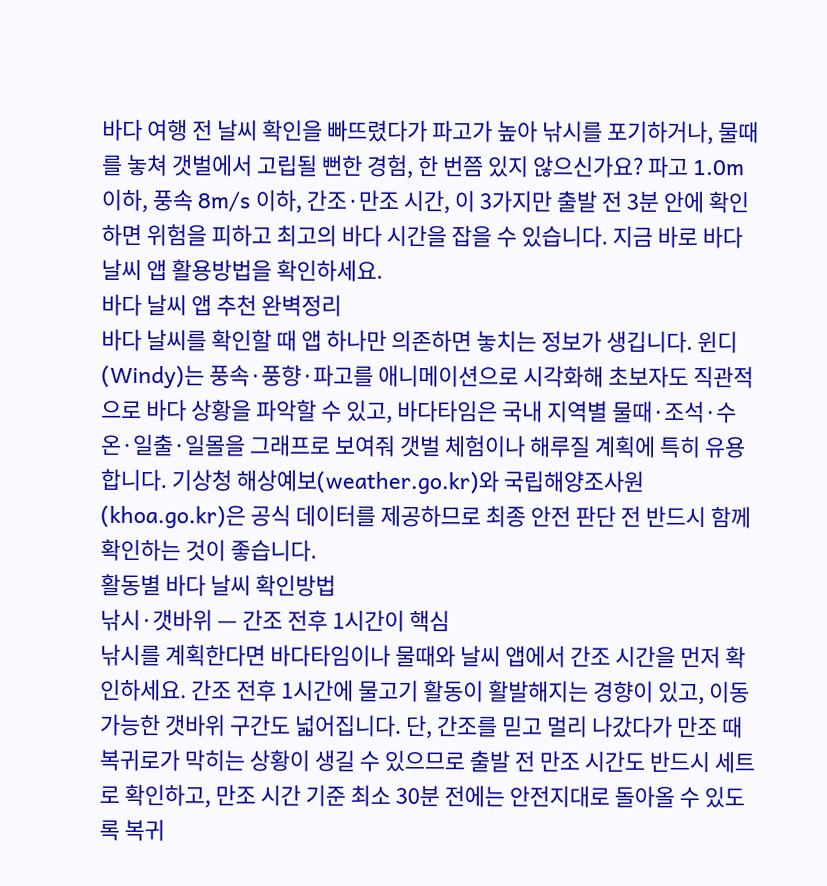바다 여행 전 날씨 확인을 빠뜨렸다가 파고가 높아 낚시를 포기하거나, 물때를 놓쳐 갯벌에서 고립될 뻔한 경험, 한 번쯤 있지 않으신가요? 파고 1.0m 이하, 풍속 8m/s 이하, 간조·만조 시간, 이 3가지만 출발 전 3분 안에 확인하면 위험을 피하고 최고의 바다 시간을 잡을 수 있습니다. 지금 바로 바다 날씨 앱 활용방법을 확인하세요.
바다 날씨 앱 추천 완벽정리
바다 날씨를 확인할 때 앱 하나만 의존하면 놓치는 정보가 생깁니다. 윈디(Windy)는 풍속·풍향·파고를 애니메이션으로 시각화해 초보자도 직관적으로 바다 상황을 파악할 수 있고, 바다타임은 국내 지역별 물때·조석·수온·일출·일몰을 그래프로 보여줘 갯벌 체험이나 해루질 계획에 특히 유용합니다. 기상청 해상예보(weather.go.kr)와 국립해양조사원(khoa.go.kr)은 공식 데이터를 제공하므로 최종 안전 판단 전 반드시 함께 확인하는 것이 좋습니다.
활동별 바다 날씨 확인방법
낚시·갯바위 — 간조 전후 1시간이 핵심
낚시를 계획한다면 바다타임이나 물때와 날씨 앱에서 간조 시간을 먼저 확인하세요. 간조 전후 1시간에 물고기 활동이 활발해지는 경향이 있고, 이동 가능한 갯바위 구간도 넓어집니다. 단, 간조를 믿고 멀리 나갔다가 만조 때 복귀로가 막히는 상황이 생길 수 있으므로 출발 전 만조 시간도 반드시 세트로 확인하고, 만조 시간 기준 최소 30분 전에는 안전지대로 돌아올 수 있도록 복귀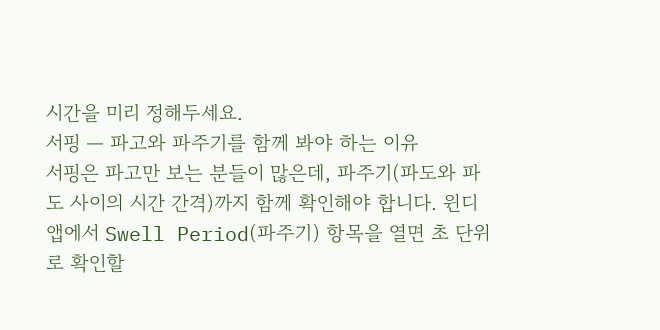시간을 미리 정해두세요.
서핑 — 파고와 파주기를 함께 봐야 하는 이유
서핑은 파고만 보는 분들이 많은데, 파주기(파도와 파도 사이의 시간 간격)까지 함께 확인해야 합니다. 윈디 앱에서 Swell Period(파주기) 항목을 열면 초 단위로 확인할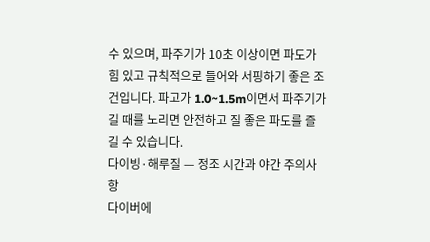수 있으며, 파주기가 10초 이상이면 파도가 힘 있고 규칙적으로 들어와 서핑하기 좋은 조건입니다. 파고가 1.0~1.5m이면서 파주기가 길 때를 노리면 안전하고 질 좋은 파도를 즐길 수 있습니다.
다이빙·해루질 — 정조 시간과 야간 주의사항
다이버에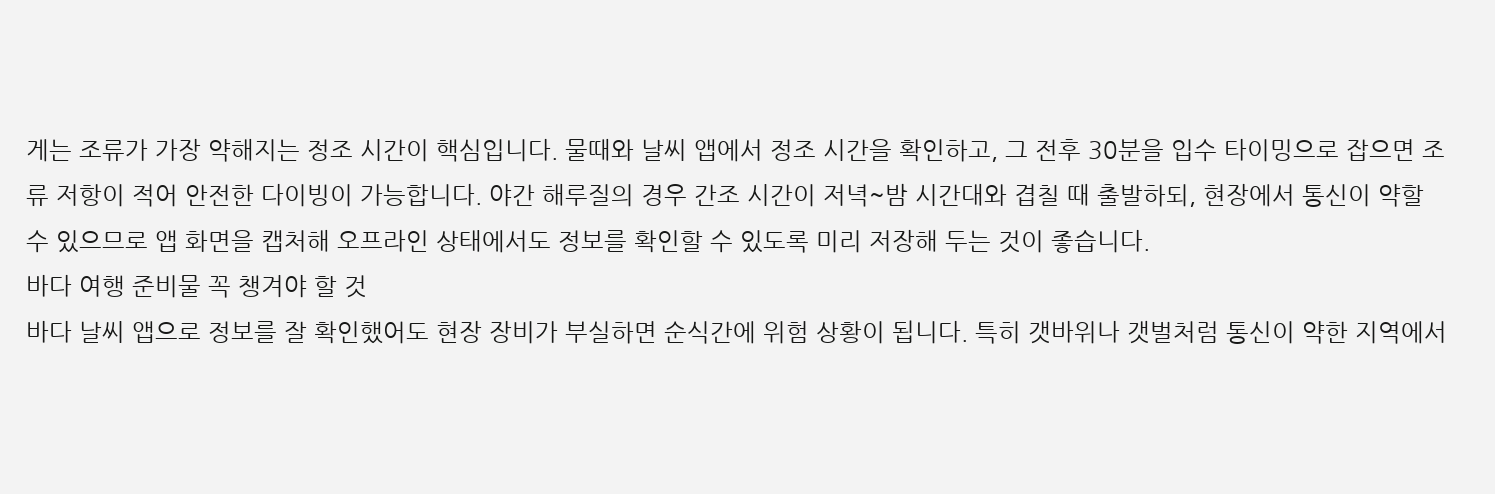게는 조류가 가장 약해지는 정조 시간이 핵심입니다. 물때와 날씨 앱에서 정조 시간을 확인하고, 그 전후 30분을 입수 타이밍으로 잡으면 조류 저항이 적어 안전한 다이빙이 가능합니다. 야간 해루질의 경우 간조 시간이 저녁~밤 시간대와 겹칠 때 출발하되, 현장에서 통신이 약할 수 있으므로 앱 화면을 캡처해 오프라인 상태에서도 정보를 확인할 수 있도록 미리 저장해 두는 것이 좋습니다.
바다 여행 준비물 꼭 챙겨야 할 것
바다 날씨 앱으로 정보를 잘 확인했어도 현장 장비가 부실하면 순식간에 위험 상황이 됩니다. 특히 갯바위나 갯벌처럼 통신이 약한 지역에서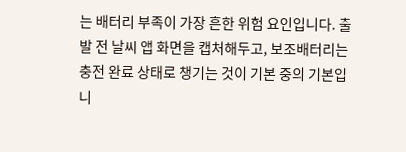는 배터리 부족이 가장 흔한 위험 요인입니다. 출발 전 날씨 앱 화면을 캡처해두고, 보조배터리는 충전 완료 상태로 챙기는 것이 기본 중의 기본입니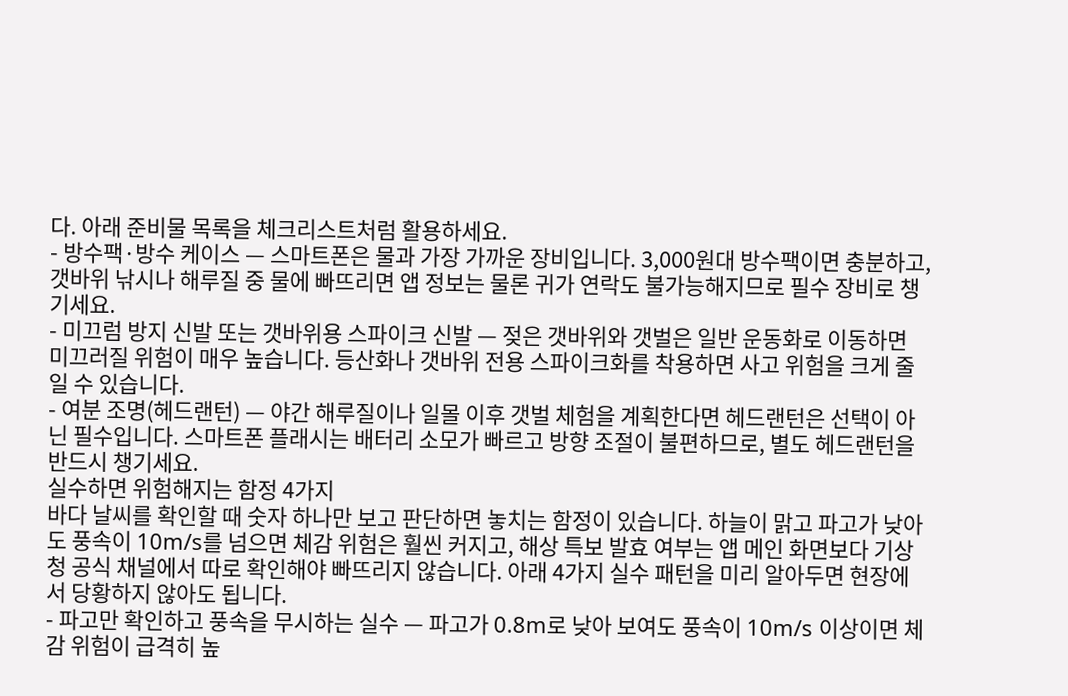다. 아래 준비물 목록을 체크리스트처럼 활용하세요.
- 방수팩·방수 케이스 — 스마트폰은 물과 가장 가까운 장비입니다. 3,000원대 방수팩이면 충분하고, 갯바위 낚시나 해루질 중 물에 빠뜨리면 앱 정보는 물론 귀가 연락도 불가능해지므로 필수 장비로 챙기세요.
- 미끄럼 방지 신발 또는 갯바위용 스파이크 신발 — 젖은 갯바위와 갯벌은 일반 운동화로 이동하면 미끄러질 위험이 매우 높습니다. 등산화나 갯바위 전용 스파이크화를 착용하면 사고 위험을 크게 줄일 수 있습니다.
- 여분 조명(헤드랜턴) — 야간 해루질이나 일몰 이후 갯벌 체험을 계획한다면 헤드랜턴은 선택이 아닌 필수입니다. 스마트폰 플래시는 배터리 소모가 빠르고 방향 조절이 불편하므로, 별도 헤드랜턴을 반드시 챙기세요.
실수하면 위험해지는 함정 4가지
바다 날씨를 확인할 때 숫자 하나만 보고 판단하면 놓치는 함정이 있습니다. 하늘이 맑고 파고가 낮아도 풍속이 10m/s를 넘으면 체감 위험은 훨씬 커지고, 해상 특보 발효 여부는 앱 메인 화면보다 기상청 공식 채널에서 따로 확인해야 빠뜨리지 않습니다. 아래 4가지 실수 패턴을 미리 알아두면 현장에서 당황하지 않아도 됩니다.
- 파고만 확인하고 풍속을 무시하는 실수 — 파고가 0.8m로 낮아 보여도 풍속이 10m/s 이상이면 체감 위험이 급격히 높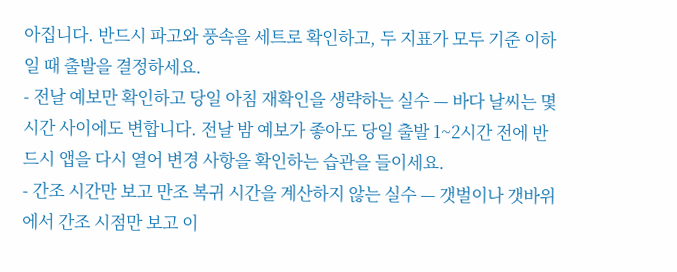아집니다. 반드시 파고와 풍속을 세트로 확인하고, 두 지표가 모두 기준 이하일 때 출발을 결정하세요.
- 전날 예보만 확인하고 당일 아침 재확인을 생략하는 실수 — 바다 날씨는 몇 시간 사이에도 변합니다. 전날 밤 예보가 좋아도 당일 출발 1~2시간 전에 반드시 앱을 다시 열어 변경 사항을 확인하는 습관을 들이세요.
- 간조 시간만 보고 만조 복귀 시간을 계산하지 않는 실수 — 갯벌이나 갯바위에서 간조 시점만 보고 이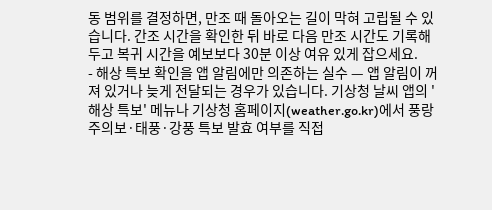동 범위를 결정하면, 만조 때 돌아오는 길이 막혀 고립될 수 있습니다. 간조 시간을 확인한 뒤 바로 다음 만조 시간도 기록해두고 복귀 시간을 예보보다 30분 이상 여유 있게 잡으세요.
- 해상 특보 확인을 앱 알림에만 의존하는 실수 — 앱 알림이 꺼져 있거나 늦게 전달되는 경우가 있습니다. 기상청 날씨 앱의 '해상 특보' 메뉴나 기상청 홈페이지(weather.go.kr)에서 풍랑주의보·태풍·강풍 특보 발효 여부를 직접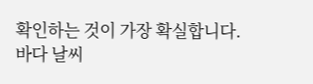확인하는 것이 가장 확실합니다.
바다 날씨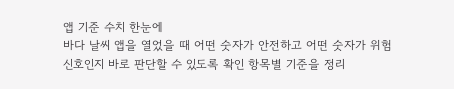앱 기준 수치 한눈에
바다 날씨 앱을 열었을 때 어떤 숫자가 안전하고 어떤 숫자가 위험 신호인지 바로 판단할 수 있도록 확인 항목별 기준을 정리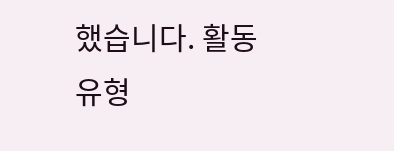했습니다. 활동 유형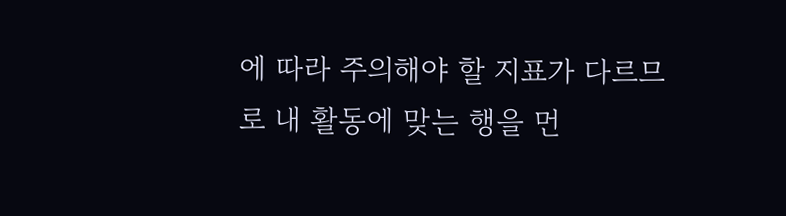에 따라 주의해야 할 지표가 다르므로 내 활동에 맞는 행을 먼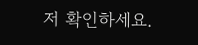저 확인하세요.